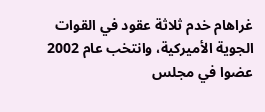غراهام خدم ثلاثة عقود في القوات الجوية الأميركية، وانتخب عام 2002 عضوا في مجلس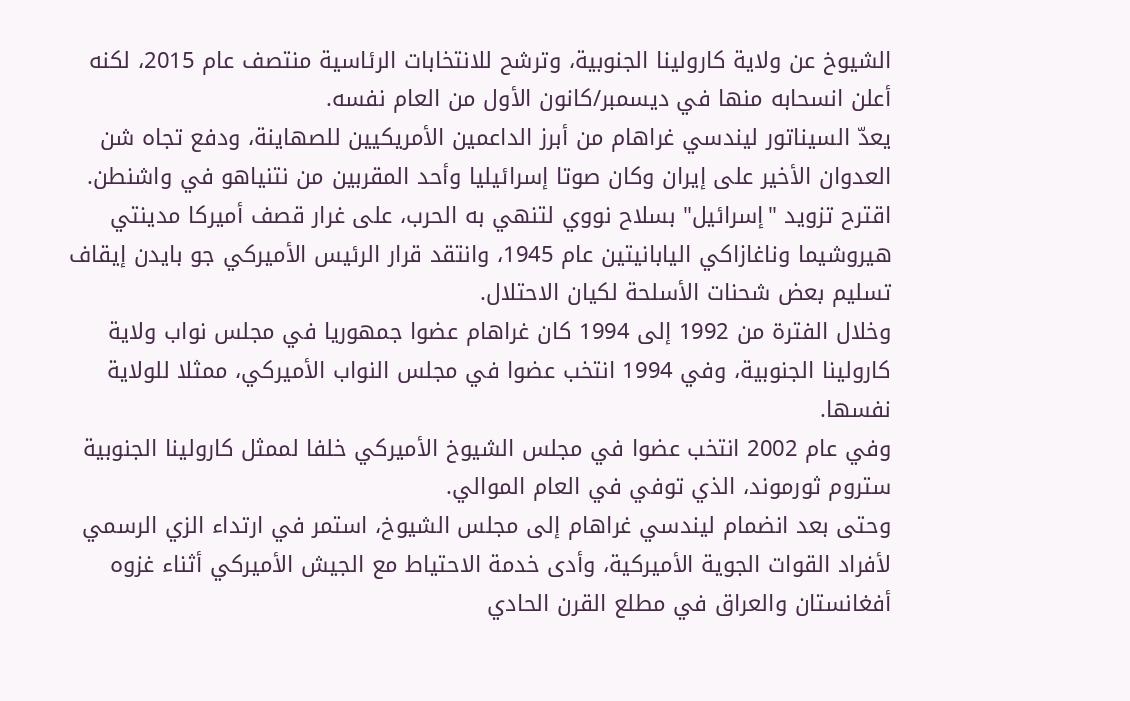الشيوخ عن ولاية كارولينا الجنوبية، وترشح للانتخابات الرئاسية منتصف عام 2015، لكنه أعلن انسحابه منها في ديسمبر/كانون الأول من العام نفسه.
يعدّ السيناتور ليندسي غراهام من أبرز الداعمين الأمريكيين للصهاينة، ودفع تجاه شن العدوان الأخير على إيران وكان صوتا إسرائيليا وأحد المقربين من نتنياهو في واشنطن.
اقترح تزويد "إسرائيل" بسلاح نووي لتنهي به الحرب، على غرار قصف أميركا مدينتي هيروشيما وناغازاكي اليابانيتين عام 1945، وانتقد قرار الرئيس الأميركي جو بايدن إيقاف تسليم بعض شحنات الأسلحة لكيان الاحتلال.
وخلال الفترة من 1992 إلى 1994 كان غراهام عضوا جمهوريا في مجلس نواب ولاية كارولينا الجنوبية، وفي 1994 انتخب عضوا في مجلس النواب الأميركي، ممثلا للولاية نفسها.
وفي عام 2002 انتخب عضوا في مجلس الشيوخ الأميركي خلفا لممثل كارولينا الجنوبية ستروم ثورموند، الذي توفي في العام الموالي.
وحتى بعد انضمام ليندسي غراهام إلى مجلس الشيوخ، استمر في ارتداء الزي الرسمي لأفراد القوات الجوية الأميركية، وأدى خدمة الاحتياط مع الجيش الأميركي أثناء غزوه أفغانستان والعراق في مطلع القرن الحادي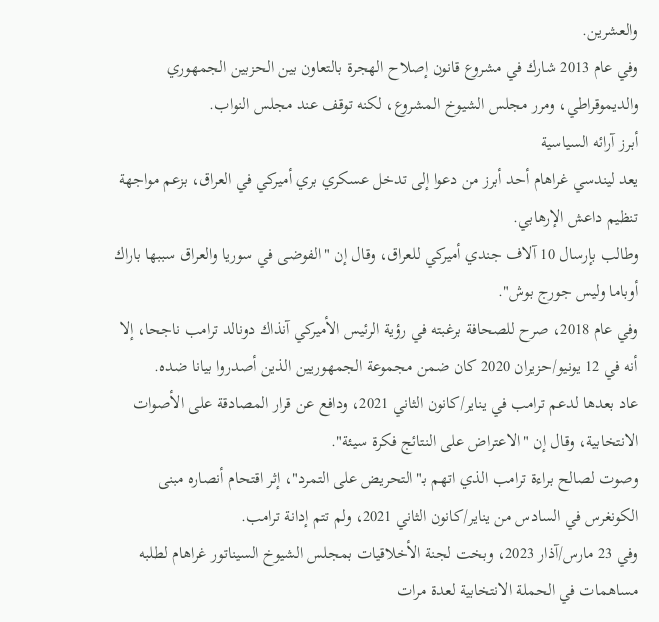والعشرين.
وفي عام 2013 شارك في مشروع قانون إصلاح الهجرة بالتعاون بين الحزبين الجمهوري والديموقراطي، ومرر مجلس الشيوخ المشروع، لكنه توقف عند مجلس النواب.
أبرز آرائه السياسية
يعد ليندسي غراهام أحد أبرز من دعوا إلى تدخل عسكري بري أميركي في العراق، بزعم مواجهة تنظيم داعش الإرهابي.
وطالب بإرسال 10 آلاف جندي أميركي للعراق، وقال إن "الفوضى في سوريا والعراق سببها باراك أوباما وليس جورج بوش".
وفي عام 2018، صرح للصحافة برغبته في رؤية الرئيس الأميركي آنذاك دونالد ترامب ناجحا، إلا أنه في 12 يونيو/حزيران 2020 كان ضمن مجموعة الجمهوريين الذين أصدروا بيانا ضده.
عاد بعدها لدعم ترامب في يناير/كانون الثاني 2021، ودافع عن قرار المصادقة على الأصوات الانتخابية، وقال إن "الاعتراض على النتائج فكرة سيئة".
وصوت لصالح براءة ترامب الذي اتهم بـ"التحريض على التمرد"، إثر اقتحام أنصاره مبنى الكونغرس في السادس من يناير/كانون الثاني 2021، ولم تتم إدانة ترامب.
وفي 23 مارس/آذار 2023، وبخت لجنة الأخلاقيات بمجلس الشيوخ السيناتور غراهام لطلبه مساهمات في الحملة الانتخابية لعدة مرات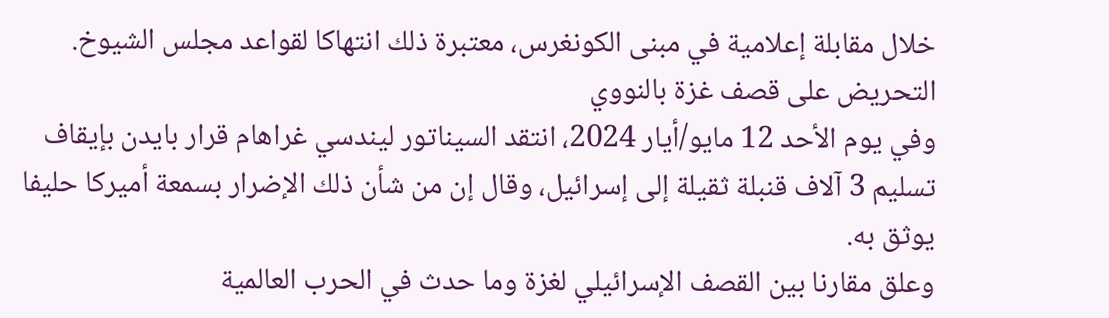خلال مقابلة إعلامية في مبنى الكونغرس، معتبرة ذلك انتهاكا لقواعد مجلس الشيوخ.
التحريض على قصف غزة بالنووي
وفي يوم الأحد 12 مايو/أيار 2024، انتقد السيناتور ليندسي غراهام قرار بايدن بإيقاف تسليم 3 آلاف قنبلة ثقيلة إلى إسرائيل، وقال إن من شأن ذلك الإضرار بسمعة أميركا حليفا يوثق به.
وعلق مقارنا بين القصف الإسرائيلي لغزة وما حدث في الحرب العالمية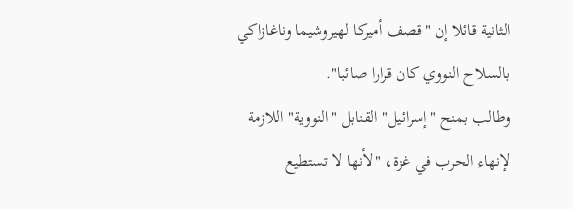الثانية قائلا إن "قصف أميركا لهيروشيما وناغازاكي بالسلاح النووي كان قرارا صائبا".
وطالب بمنح "إسرائيل" القنابل "النووية" اللازمة لإنهاء الحرب في غزة، "لأنها لا تستطيع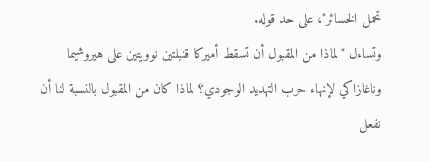تحمل الخسائر"، على حد قوله.
وتساءل "لماذا من المقبول أن تسقط أميركا قنبلتين نوويتين على هيروشيما وناغازاكي لإنهاء حرب التهديد الوجودي؟ لماذا كان من المقبول بالنسبة لنا أن نفعل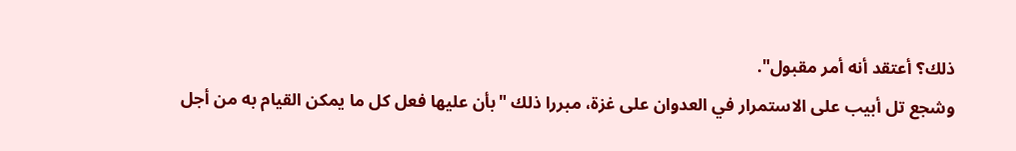ذلك؟ أعتقد أنه أمر مقبول".
وشجع تل أبيب على الاستمرار في العدوان على غزة، مبررا ذلك "بأن عليها فعل كل ما يمكن القيام به من أجل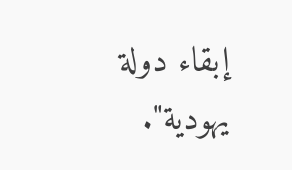إبقاء دولة يهودية".